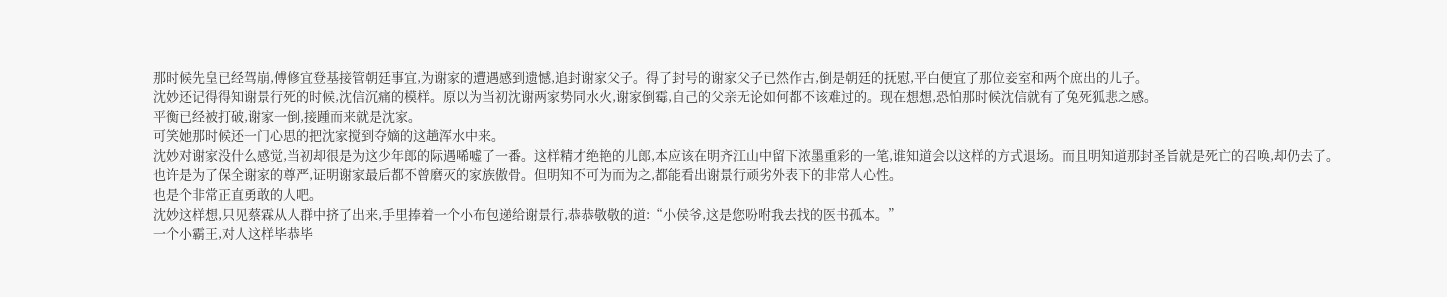那时候先皇已经驾崩,傅修宜登基接管朝廷事宜,为谢家的遭遇感到遗憾,追封谢家父子。得了封号的谢家父子已然作古,倒是朝廷的抚慰,平白便宜了那位妾室和两个庶出的儿子。
沈妙还记得得知谢景行死的时候,沈信沉痛的模样。原以为当初沈谢两家势同水火,谢家倒霉,自己的父亲无论如何都不该难过的。现在想想,恐怕那时候沈信就有了兔死狐悲之感。
平衡已经被打破,谢家一倒,接踵而来就是沈家。
可笑她那时候还一门心思的把沈家搅到夺嫡的这趟浑水中来。
沈妙对谢家没什么感觉,当初却很是为这少年郎的际遇唏嘘了一番。这样精才绝艳的儿郎,本应该在明齐江山中留下浓墨重彩的一笔,谁知道会以这样的方式退场。而且明知道那封圣旨就是死亡的召唤,却仍去了。
也许是为了保全谢家的尊严,证明谢家最后都不曾磨灭的家族傲骨。但明知不可为而为之,都能看出谢景行顽劣外表下的非常人心性。
也是个非常正直勇敢的人吧。
沈妙这样想,只见蔡霖从人群中挤了出来,手里捧着一个小布包递给谢景行,恭恭敬敬的道:“小侯爷,这是您吩咐我去找的医书孤本。”
一个小霸王,对人这样毕恭毕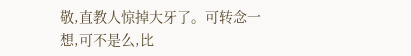敬,直教人惊掉大牙了。可转念一想,可不是么,比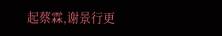起蔡霖,谢景行更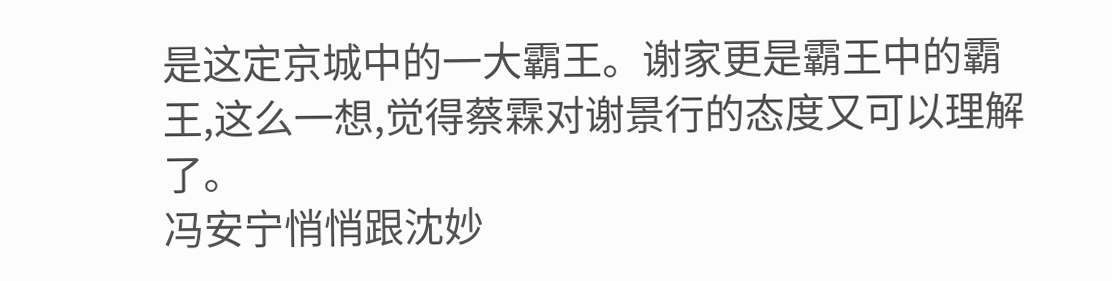是这定京城中的一大霸王。谢家更是霸王中的霸王,这么一想,觉得蔡霖对谢景行的态度又可以理解了。
冯安宁悄悄跟沈妙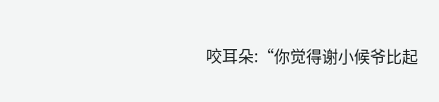咬耳朵:“你觉得谢小候爷比起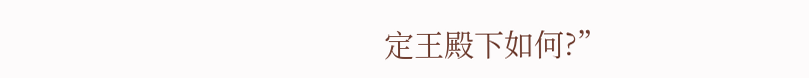定王殿下如何?”